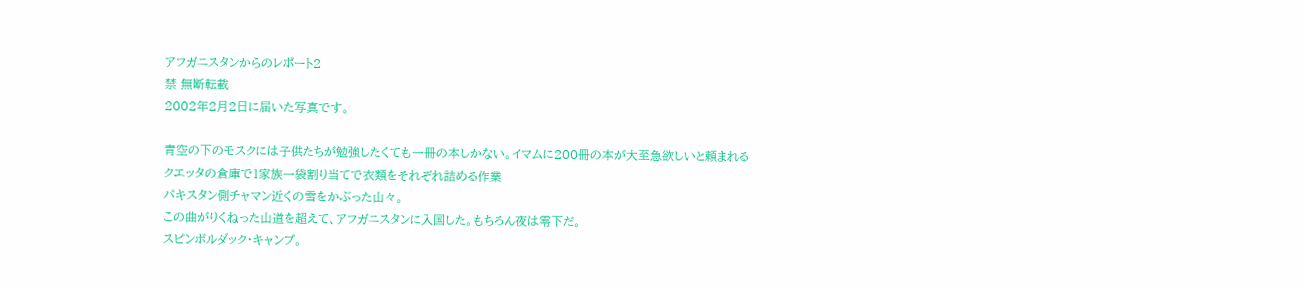アフガニスタンからのレポート2
禁 無断転載
2002年2月2日に届いた写真です。

青空の下のモスクには子供たちが勉強したくても一冊の本しかない。イマムに200冊の本が大至急欲しいと頼まれる
クエッタの倉庫で1家族一袋割り当てで衣類をそれぞれ詰める作業
パキスタン側チャマン近くの雪をかぶった山々。
この曲がりくねった山道を超えて、アフガニスタンに入国した。もちろん夜は零下だ。
スピンボルダック・キャンプ。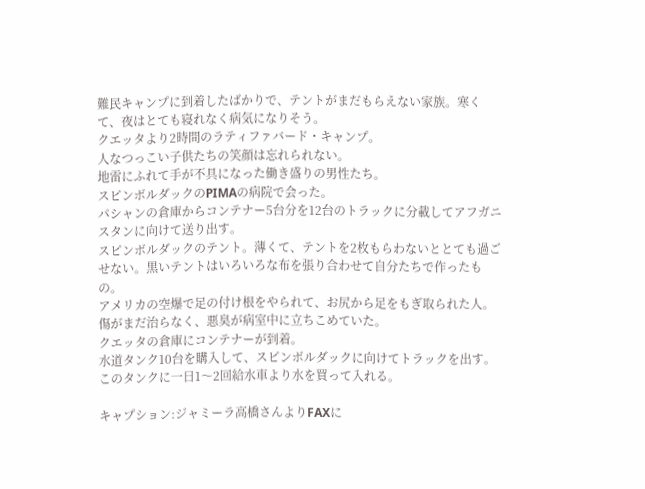難民キャンプに到着したばかりで、テントがまだもらえない家族。寒くて、夜はとても寝れなく病気になりそう。
クエッタより2時間のラティファバード・キャンプ。
人なつっこい子供たちの笑顔は忘れられない。
地雷にふれて手が不具になった働き盛りの男性たち。
スピンボルダックのPIMAの病院で会った。
パシャンの倉庫からコンテナー5台分を12台のトラックに分載してアフガニスタンに向けて送り出す。
スピンボルダックのテント。薄くて、テントを2枚もらわないととても過ごせない。黒いテントはいろいろな布を張り合わせて自分たちで作ったもの。
アメリカの空爆で足の付け根をやられて、お尻から足をもぎ取られた人。
傷がまだ治らなく、悪臭が病室中に立ちこめていた。
クエッタの倉庫にコンテナーが到着。
水道タンク10台を購入して、スピンボルダックに向けてトラックを出す。このタンクに一日1〜2回給水車より水を買って入れる。

キャプション:ジャミーラ高橋さんよりFAXに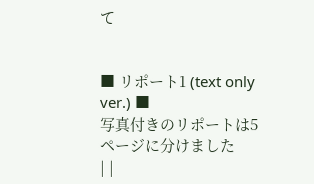て


■ リポート1 (text only ver.) ■
写真付きのリポートは5ページに分けました
| |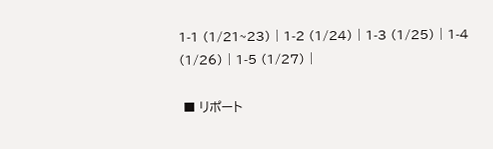1-1 (1/21~23) | 1-2 (1/24) | 1-3 (1/25) | 1-4 (1/26) | 1-5 (1/27) |

 ■ リポート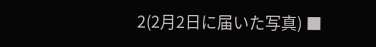2(2月2日に届いた写真) ■